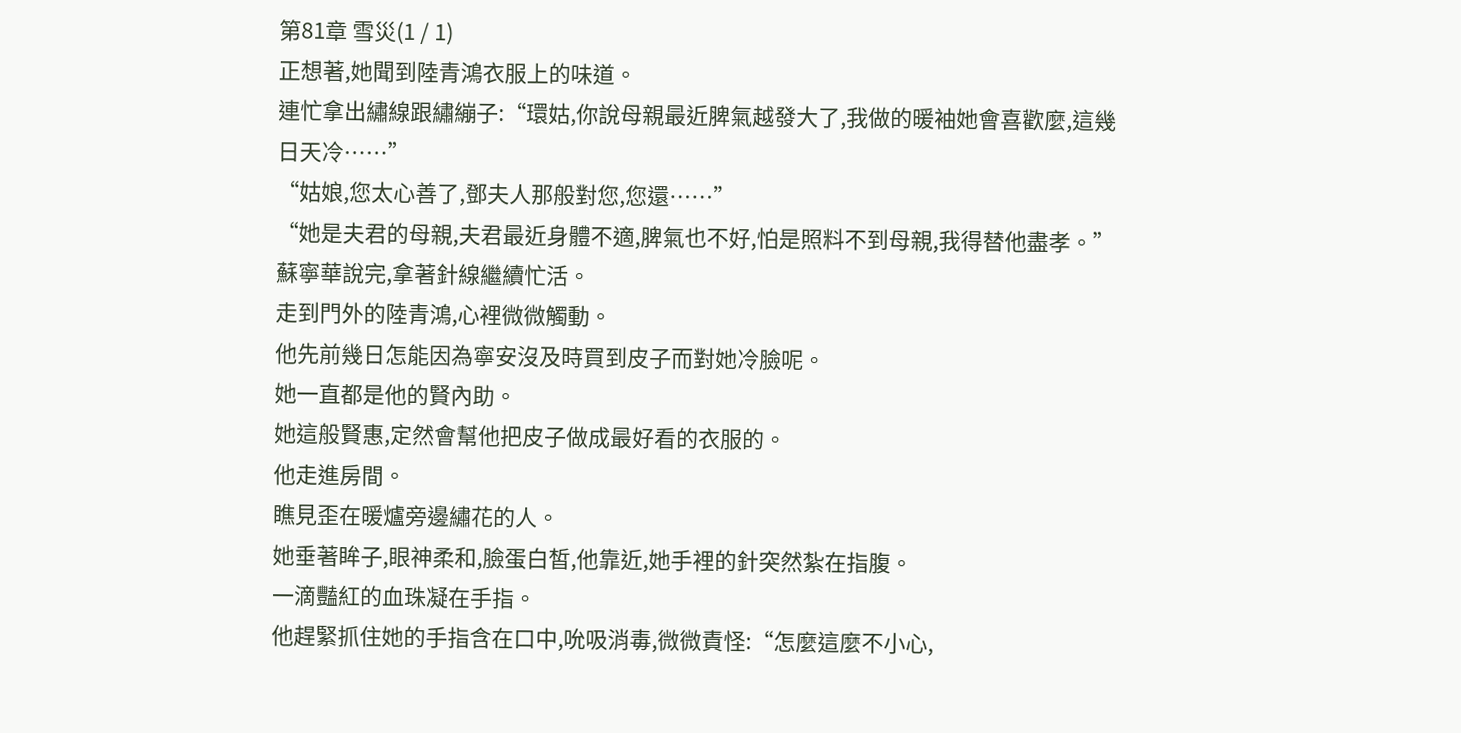第81章 雪災(1 / 1)
正想著,她聞到陸青鴻衣服上的味道。
連忙拿出繡線跟繡繃子:“環姑,你說母親最近脾氣越發大了,我做的暖袖她會喜歡麼,這幾日天冷……”
“姑娘,您太心善了,鄧夫人那般對您,您還……”
“她是夫君的母親,夫君最近身體不適,脾氣也不好,怕是照料不到母親,我得替他盡孝。”
蘇寧華說完,拿著針線繼續忙活。
走到門外的陸青鴻,心裡微微觸動。
他先前幾日怎能因為寧安沒及時買到皮子而對她冷臉呢。
她一直都是他的賢內助。
她這般賢惠,定然會幫他把皮子做成最好看的衣服的。
他走進房間。
瞧見歪在暖爐旁邊繡花的人。
她垂著眸子,眼神柔和,臉蛋白皙,他靠近,她手裡的針突然紮在指腹。
一滴豔紅的血珠凝在手指。
他趕緊抓住她的手指含在口中,吮吸消毒,微微責怪:“怎麼這麼不小心,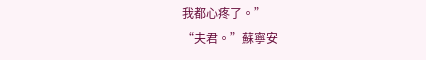我都心疼了。”
“夫君。”蘇寧安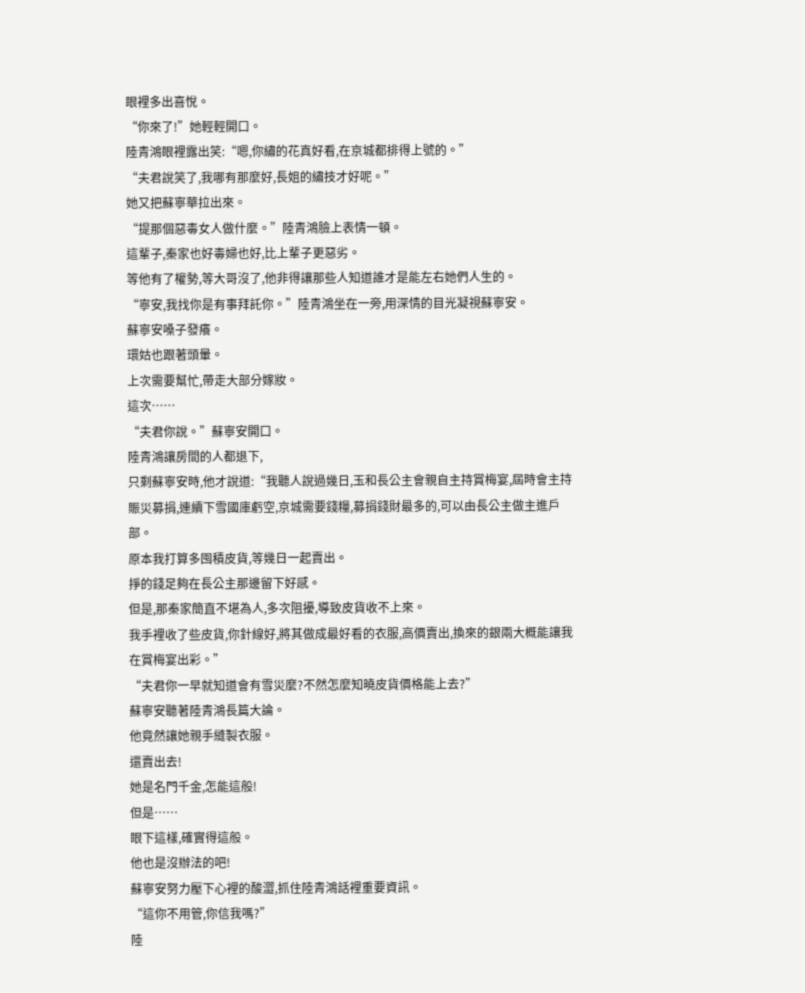眼裡多出喜悅。
“你來了!”她輕輕開口。
陸青鴻眼裡露出笑:“嗯,你繡的花真好看,在京城都排得上號的。”
“夫君說笑了,我哪有那麼好,長姐的繡技才好呢。”
她又把蘇寧華拉出來。
“提那個惡毒女人做什麼。”陸青鴻臉上表情一頓。
這輩子,秦家也好毒婦也好,比上輩子更惡劣。
等他有了權勢,等大哥沒了,他非得讓那些人知道誰才是能左右她們人生的。
“寧安,我找你是有事拜託你。”陸青鴻坐在一旁,用深情的目光凝視蘇寧安。
蘇寧安嗓子發癢。
環姑也跟著頭暈。
上次需要幫忙,帶走大部分嫁妝。
這次……
“夫君你說。”蘇寧安開口。
陸青鴻讓房間的人都退下,
只剩蘇寧安時,他才說道:“我聽人說過幾日,玉和長公主會親自主持賞梅宴,屆時會主持賑災募捐,連續下雪國庫虧空,京城需要錢糧,募捐錢財最多的,可以由長公主做主進戶部。
原本我打算多囤積皮貨,等幾日一起賣出。
掙的錢足夠在長公主那邊留下好感。
但是,那秦家簡直不堪為人,多次阻擾,導致皮貨收不上來。
我手裡收了些皮貨,你針線好,將其做成最好看的衣服,高價賣出,換來的銀兩大概能讓我在賞梅宴出彩。”
“夫君你一早就知道會有雪災麼?不然怎麼知曉皮貨價格能上去?”
蘇寧安聽著陸青鴻長篇大論。
他竟然讓她親手縫製衣服。
還賣出去!
她是名門千金,怎能這般!
但是……
眼下這樣,確實得這般。
他也是沒辦法的吧!
蘇寧安努力壓下心裡的酸澀,抓住陸青鴻話裡重要資訊。
“這你不用管,你信我嗎?”
陸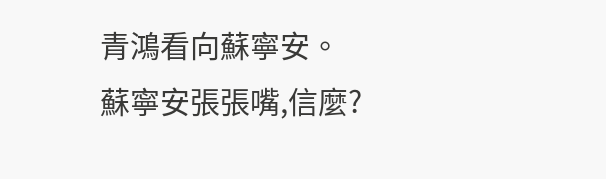青鴻看向蘇寧安。
蘇寧安張張嘴,信麼?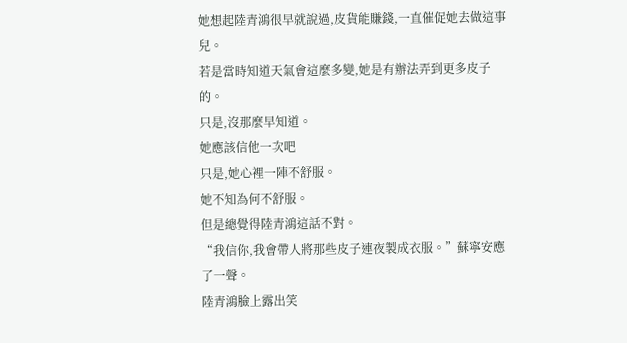她想起陸青鴻很早就說過,皮貨能賺錢,一直催促她去做這事兒。
若是當時知道天氣會這麼多變,她是有辦法弄到更多皮子的。
只是,沒那麼早知道。
她應該信他一次吧
只是,她心裡一陣不舒服。
她不知為何不舒服。
但是總覺得陸青鴻這話不對。
“我信你,我會帶人將那些皮子連夜製成衣服。”蘇寧安應了一聲。
陸青鴻臉上露出笑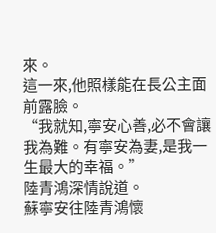來。
這一來,他照樣能在長公主面前露臉。
“我就知,寧安心善,必不會讓我為難。有寧安為妻,是我一生最大的幸福。”
陸青鴻深情說道。
蘇寧安往陸青鴻懷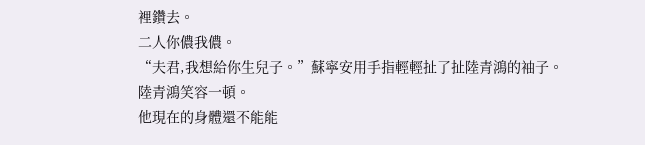裡鑽去。
二人你儂我儂。
“夫君,我想給你生兒子。”蘇寧安用手指輕輕扯了扯陸青鴻的袖子。
陸青鴻笑容一頓。
他現在的身體還不能能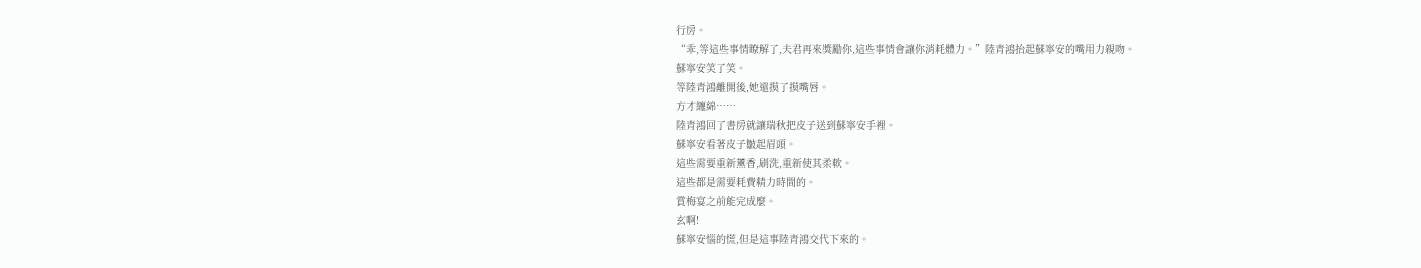行房。
“乖,等這些事情瞭解了,夫君再來獎勵你,這些事情會讓你消耗體力。”陸青鴻抬起蘇寧安的嘴用力親吻。
蘇寧安笑了笑。
等陸青鴻離開後,她還摸了摸嘴唇。
方才纏綿……
陸青鴻回了書房就讓瑞秋把皮子送到蘇寧安手裡。
蘇寧安看著皮子皺起眉頭。
這些需要重新薰香,刷洗,重新使其柔軟。
這些都是需要耗費精力時間的。
賞梅宴之前能完成麼。
玄啊!
蘇寧安惱的慌,但是這事陸青鴻交代下來的。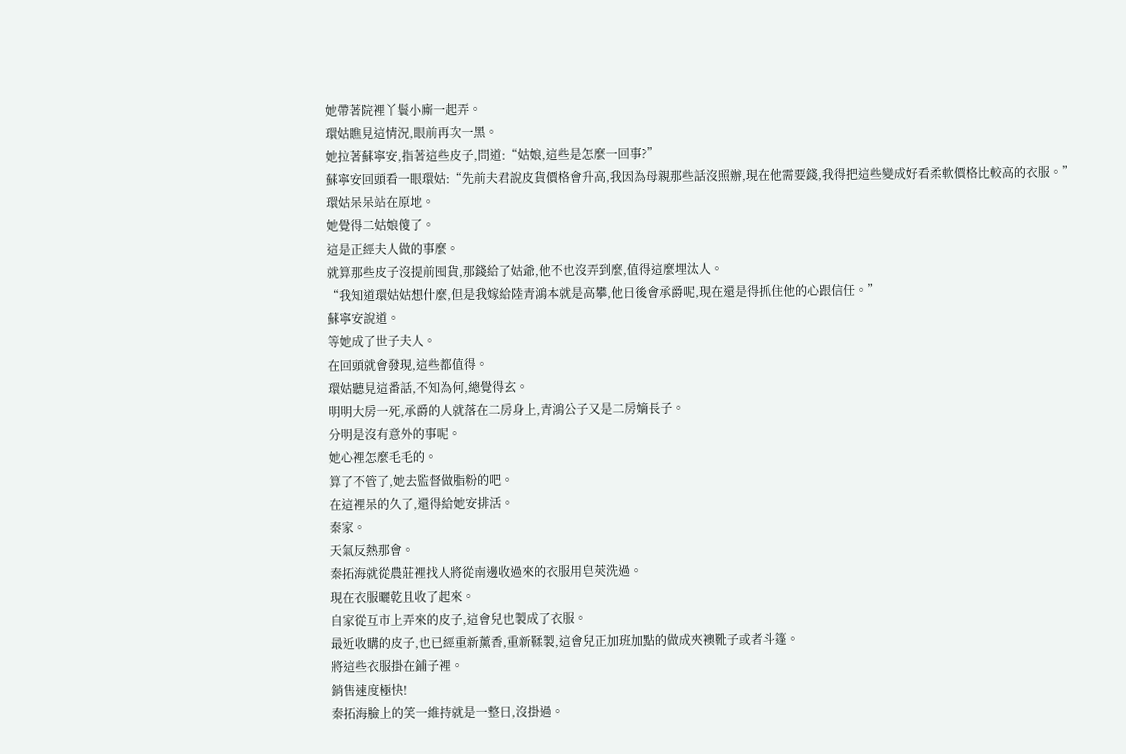她帶著院裡丫鬟小廝一起弄。
環姑瞧見這情況,眼前再次一黑。
她拉著蘇寧安,指著這些皮子,問道:“姑娘,這些是怎麼一回事?”
蘇寧安回頭看一眼環姑:“先前夫君說皮貨價格會升高,我因為母親那些話沒照辦,現在他需要錢,我得把這些變成好看柔軟價格比較高的衣服。”
環姑呆呆站在原地。
她覺得二姑娘傻了。
這是正經夫人做的事麼。
就算那些皮子沒提前囤貨,那錢給了姑爺,他不也沒弄到麼,值得這麼埋汰人。
“我知道環姑姑想什麼,但是我嫁給陸青鴻本就是高攀,他日後會承爵呢,現在還是得抓住他的心跟信任。”
蘇寧安說道。
等她成了世子夫人。
在回頭就會發現,這些都值得。
環姑聽見這番話,不知為何,總覺得玄。
明明大房一死,承爵的人就落在二房身上,青鴻公子又是二房嫡長子。
分明是沒有意外的事呢。
她心裡怎麼毛毛的。
算了不管了,她去監督做脂粉的吧。
在這裡呆的久了,還得給她安排活。
秦家。
天氣反熱那會。
秦拓海就從農莊裡找人將從南邊收過來的衣服用皂莢洗過。
現在衣服曬乾且收了起來。
自家從互市上弄來的皮子,這會兒也製成了衣服。
最近收購的皮子,也已經重新薰香,重新鞣製,這會兒正加班加點的做成夾襖靴子或者斗篷。
將這些衣服掛在鋪子裡。
銷售速度極快!
秦拓海臉上的笑一維持就是一整日,沒掛過。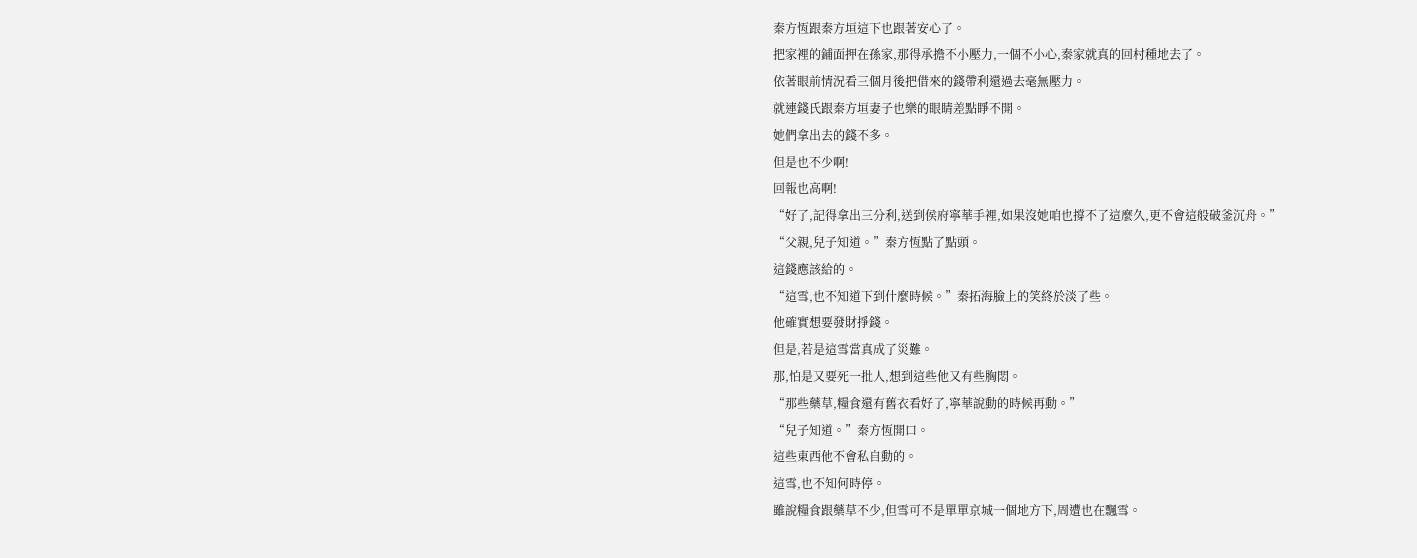秦方恆跟秦方垣這下也跟著安心了。
把家裡的鋪面押在孫家,那得承擔不小壓力,一個不小心,秦家就真的回村種地去了。
依著眼前情況看三個月後把借來的錢帶利還過去毫無壓力。
就連錢氏跟秦方垣妻子也樂的眼睛差點睜不開。
她們拿出去的錢不多。
但是也不少啊!
回報也高啊!
“好了,記得拿出三分利,送到侯府寧華手裡,如果沒她咱也撐不了這麼久,更不會這般破釜沉舟。”
“父親,兒子知道。”秦方恆點了點頭。
這錢應該給的。
“這雪,也不知道下到什麼時候。”秦拓海臉上的笑終於淡了些。
他確實想要發財掙錢。
但是,若是這雪當真成了災難。
那,怕是又要死一批人,想到這些他又有些胸悶。
“那些藥草,糧食還有舊衣看好了,寧華說動的時候再動。”
“兒子知道。”秦方恆開口。
這些東西他不會私自動的。
這雪,也不知何時停。
雖說糧食跟藥草不少,但雪可不是單單京城一個地方下,周遭也在飄雪。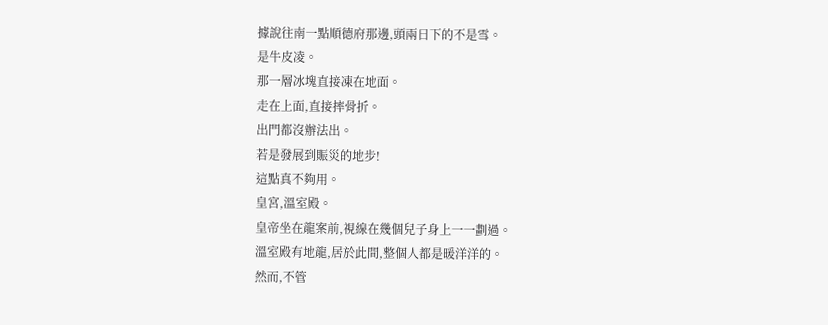據說往南一點順德府那邊,頭兩日下的不是雪。
是牛皮凌。
那一層冰塊直接凍在地面。
走在上面,直接摔骨折。
出門都沒辦法出。
若是發展到賑災的地步!
這點真不夠用。
皇宮,溫室殿。
皇帝坐在龍案前,視線在幾個兒子身上一一劃過。
溫室殿有地龍,居於此間,整個人都是暖洋洋的。
然而,不管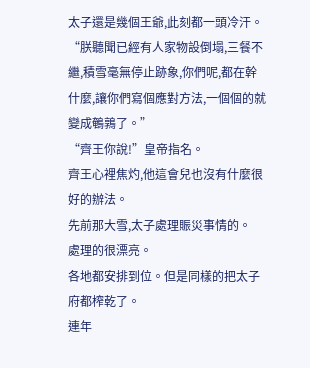太子還是幾個王爺,此刻都一頭冷汗。
“朕聽聞已經有人家物設倒塌,三餐不繼,積雪毫無停止跡象,你們呢,都在幹什麼,讓你們寫個應對方法,一個個的就變成鵪鶉了。”
“齊王你說!”皇帝指名。
齊王心裡焦灼,他這會兒也沒有什麼很好的辦法。
先前那大雪,太子處理賑災事情的。
處理的很漂亮。
各地都安排到位。但是同樣的把太子府都榨乾了。
連年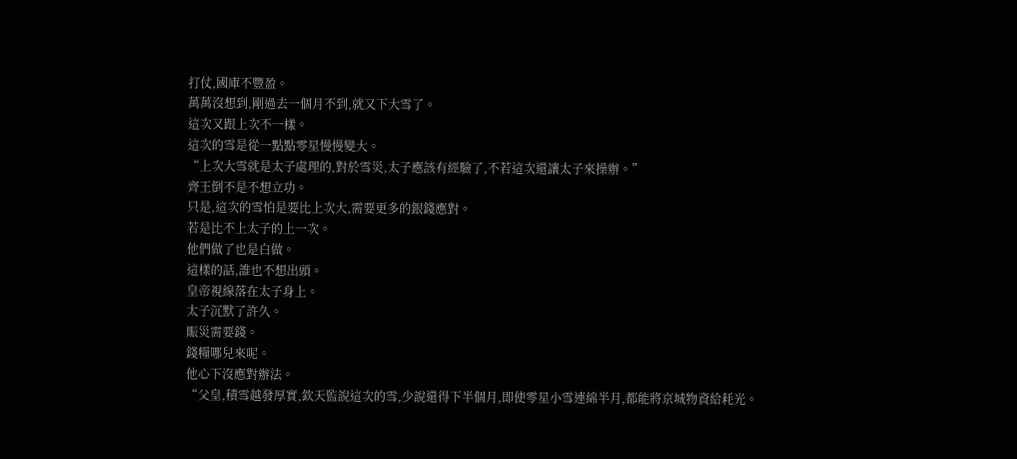打仗,國庫不豐盈。
萬萬沒想到,剛過去一個月不到,就又下大雪了。
這次又跟上次不一樣。
這次的雪是從一點點零星慢慢變大。
“上次大雪就是太子處理的,對於雪災,太子應該有經驗了,不若這次還讓太子來操辦。”
齊王倒不是不想立功。
只是,這次的雪怕是要比上次大,需要更多的銀錢應對。
若是比不上太子的上一次。
他們做了也是白做。
這樣的話,誰也不想出頭。
皇帝視線落在太子身上。
太子沉默了許久。
賑災需要錢。
錢糧哪兒來呢。
他心下沒應對辦法。
“父皇,積雪越發厚實,欽天監說這次的雪,少說還得下半個月,即使零星小雪連綿半月,都能將京城物資給耗光。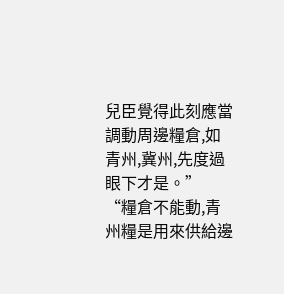兒臣覺得此刻應當調動周邊糧倉,如青州,冀州,先度過眼下才是。”
“糧倉不能動,青州糧是用來供給邊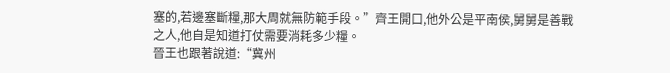塞的,若邊塞斷糧,那大周就無防範手段。”齊王開口,他外公是平南侯,舅舅是善戰之人,他自是知道打仗需要消耗多少糧。
晉王也跟著說道:“冀州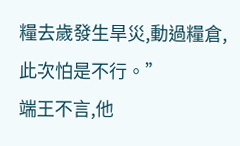糧去歲發生旱災,動過糧倉,此次怕是不行。”
端王不言,他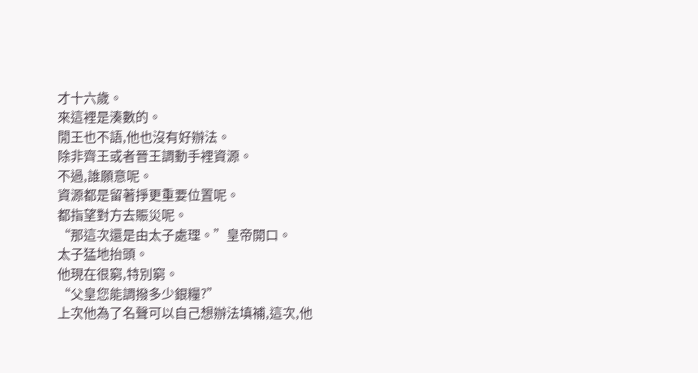才十六歲。
來這裡是湊數的。
閒王也不語,他也沒有好辦法。
除非齊王或者晉王調動手裡資源。
不過,誰願意呢。
資源都是留著掙更重要位置呢。
都指望對方去賑災呢。
“那這次還是由太子處理。”皇帝開口。
太子猛地抬頭。
他現在很窮,特別窮。
“父皇您能調撥多少銀糧?”
上次他為了名聲可以自己想辦法填補,這次,他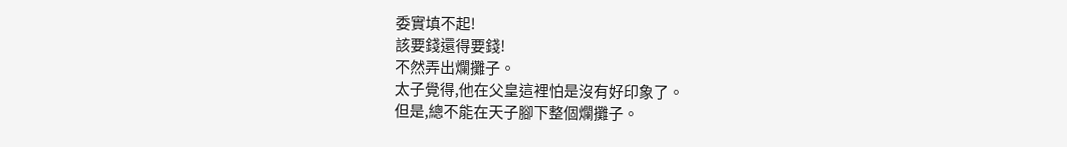委實填不起!
該要錢還得要錢!
不然弄出爛攤子。
太子覺得,他在父皇這裡怕是沒有好印象了。
但是,總不能在天子腳下整個爛攤子。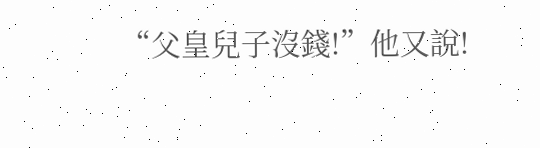“父皇兒子沒錢!”他又說!